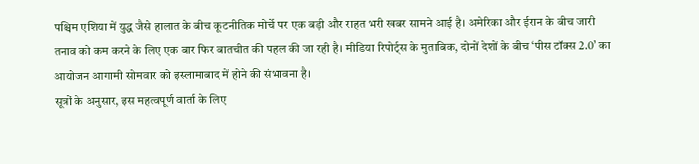पश्चिम एशिया में युद्ध जैसे हालात के बीच कूटनीतिक मोर्चे पर एक बड़ी और राहत भरी खबर सामने आई है। अमेरिका और ईरान के बीच जारी तनाव को कम करने के लिए एक बार फिर बातचीत की पहल की जा रही है। मीडिया रिपोर्ट्स के मुताबिक, दोनों देशों के बीच ‘पीस टॉक्स 2.0’ का आयोजन आगामी सोमवार को इस्लामाबाद में होने की संभावना है।
सूत्रों के अनुसार, इस महत्वपूर्ण वार्ता के लिए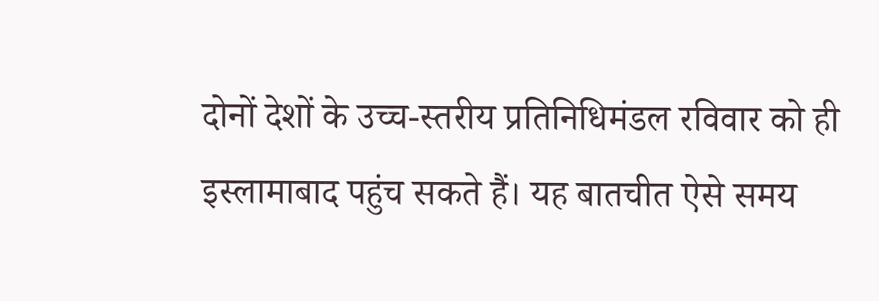दोनों देशों के उच्च-स्तरीय प्रतिनिधिमंडल रविवार को ही इस्लामाबाद पहुंच सकते हैं। यह बातचीत ऐसे समय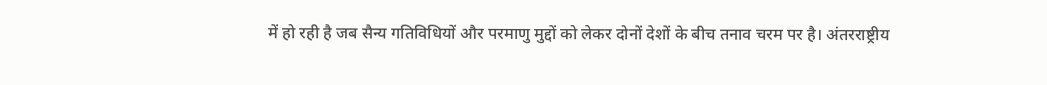में हो रही है जब सैन्य गतिविधियों और परमाणु मुद्दों को लेकर दोनों देशों के बीच तनाव चरम पर है। अंतरराष्ट्रीय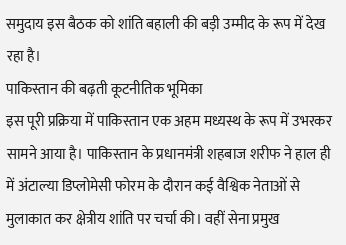समुदाय इस बैठक को शांति बहाली की बड़ी उम्मीद के रूप में देख रहा है।
पाकिस्तान की बढ़ती कूटनीतिक भूमिका
इस पूरी प्रक्रिया में पाकिस्तान एक अहम मध्यस्थ के रूप में उभरकर सामने आया है। पाकिस्तान के प्रधानमंत्री शहबाज शरीफ ने हाल ही में अंटाल्या डिप्लोमेसी फोरम के दौरान कई वैश्विक नेताओं से मुलाकात कर क्षेत्रीय शांति पर चर्चा की। वहीं सेना प्रमुख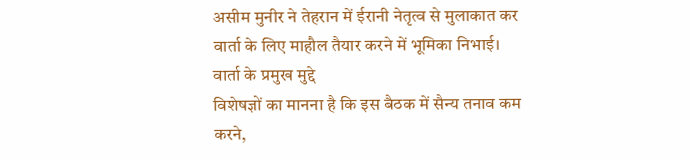असीम मुनीर ने तेहरान में ईरानी नेतृत्व से मुलाकात कर वार्ता के लिए माहौल तैयार करने में भूमिका निभाई।
वार्ता के प्रमुख मुद्दे
विशेषज्ञों का मानना है कि इस बैठक में सैन्य तनाव कम करने,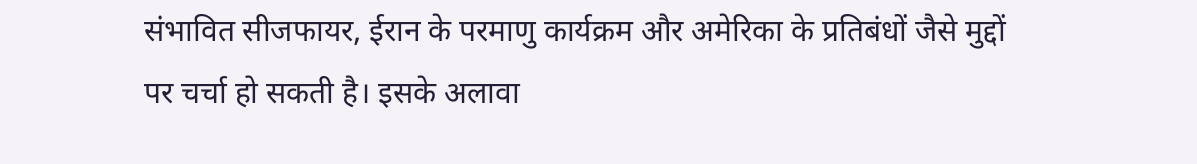संभावित सीजफायर, ईरान के परमाणु कार्यक्रम और अमेरिका के प्रतिबंधों जैसे मुद्दों पर चर्चा हो सकती है। इसके अलावा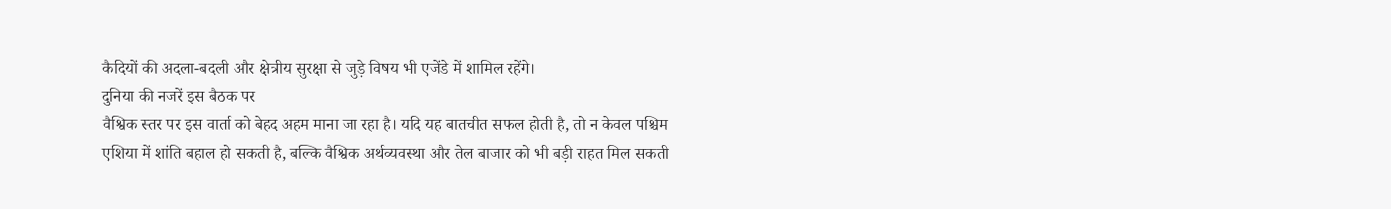कैदियों की अदला-बदली और क्षेत्रीय सुरक्षा से जुड़े विषय भी एजेंडे में शामिल रहेंगे।
दुनिया की नजरें इस बैठक पर
वैश्विक स्तर पर इस वार्ता को बेहद अहम माना जा रहा है। यदि यह बातचीत सफल होती है, तो न केवल पश्चिम एशिया में शांति बहाल हो सकती है, बल्कि वैश्विक अर्थव्यवस्था और तेल बाजार को भी बड़ी राहत मिल सकती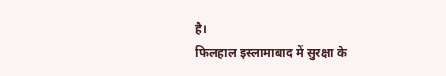है।
फिलहाल इस्लामाबाद में सुरक्षा के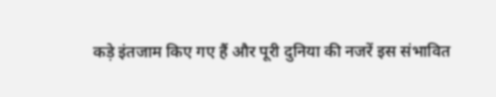कड़े इंतजाम किए गए हैं और पूरी दुनिया की नजरें इस संभावित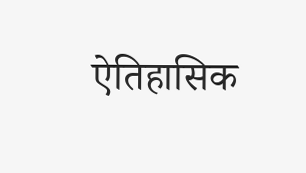ऐतिहासिक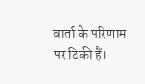वार्ता के परिणाम पर टिकी हैं।